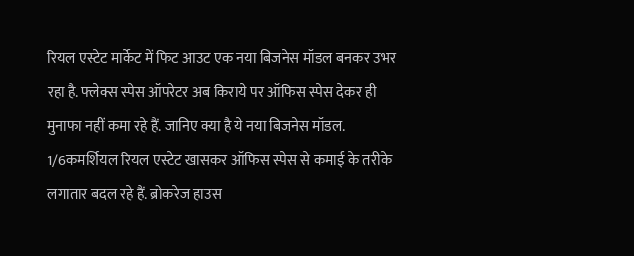रियल एस्टेट मार्केट में फिट आउट एक नया बिजनेस मॉडल बनकर उभर रहा है. फ्लेक्स स्पेस ऑपरेटर अब किराये पर ऑफिस स्पेस देकर ही मुनाफा नहीं कमा रहे हैं. जानिए क्या है ये नया बिजनेस मॉडल.
1/6कमर्शियल रियल एस्टेट खासकर ऑफिस स्पेस से कमाई के तरीके लगातार बदल रहे हैं. ब्रोकरेज हाउस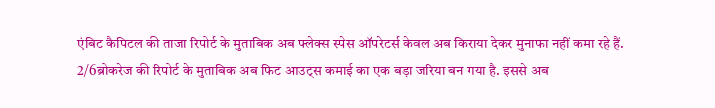एंबिट कैपिटल की ताजा रिपोर्ट के मुताबिक अब फ्लेक्स स्पेस ऑपरेटर्स केवल अब किराया देकर मुनाफा नहीं कमा रहे हैं.
2/6ब्रोकरेज की रिपोर्ट के मुताबिक अब फिट आउट्स कमाई का एक बड़ा जरिया बन गया है. इससे अब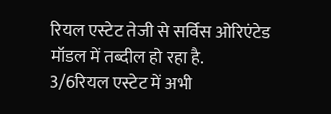रियल एस्टेट तेजी से सर्विस ओरिएंटेड मॉडल में तब्दील हो रहा है.
3/6रियल एस्टेट में अभी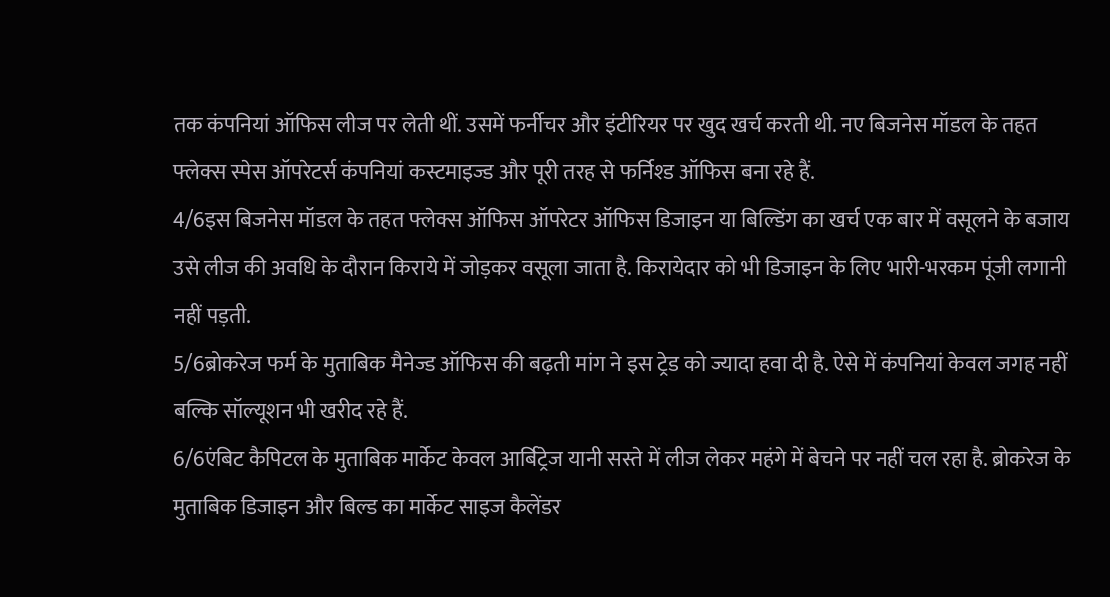तक कंपनियां ऑफिस लीज पर लेती थीं. उसमें फर्नीचर और इंटीरियर पर खुद खर्च करती थी. नए बिजनेस मॉडल के तहत फ्लेक्स स्पेस ऑपरेटर्स कंपनियां कस्टमाइज्ड और पूरी तरह से फर्निश्ड ऑफिस बना रहे हैं.
4/6इस बिजनेस मॉडल के तहत फ्लेक्स ऑफिस ऑपरेटर ऑफिस डिजाइन या बिल्डिंग का खर्च एक बार में वसूलने के बजाय उसे लीज की अवधि के दौरान किराये में जोड़कर वसूला जाता है. किरायेदार को भी डिजाइन के लिए भारी-भरकम पूंजी लगानी नहीं पड़ती.
5/6ब्रोकरेज फर्म के मुताबिक मैनेज्ड ऑफिस की बढ़ती मांग ने इस ट्रेड को ज्यादा हवा दी है. ऐसे में कंपनियां केवल जगह नहीं बल्कि सॉल्यूशन भी खरीद रहे हैं.
6/6एंबिट कैपिटल के मुताबिक मार्केट केवल आर्बिट्रेज यानी सस्ते में लीज लेकर महंगे में बेचने पर नहीं चल रहा है. ब्रोकरेज के मुताबिक डिजाइन और बिल्ड का मार्केट साइज कैलेंडर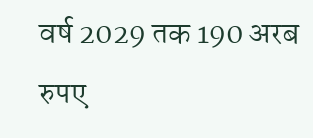वर्ष 2029 तक 190 अरब रुपए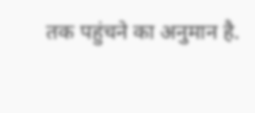तक पहुंचने का अनुमान है.